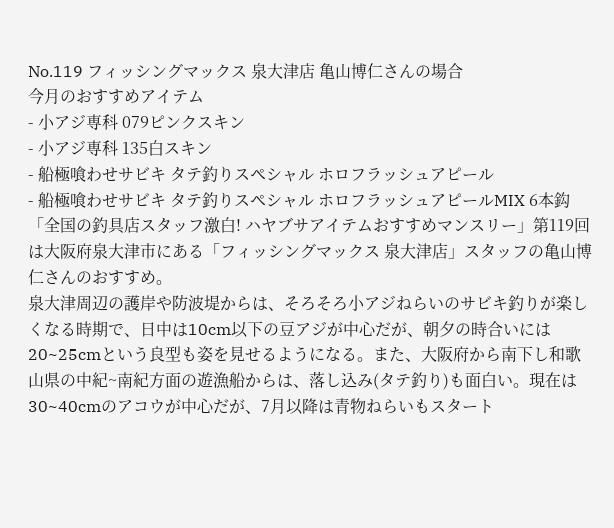No.119 フィッシングマックス 泉大津店 亀山博仁さんの場合
今月のおすすめアイテム
- 小アジ専科 079ピンクスキン
- 小アジ専科 135白スキン
- 船極喰わせサビキ タテ釣りスペシャル ホロフラッシュアピール
- 船極喰わせサビキ タテ釣りスペシャル ホロフラッシュアピールMIX 6本鈎
「全国の釣具店スタッフ激白! ハヤブサアイテムおすすめマンスリー」第119回は大阪府泉大津市にある「フィッシングマックス 泉大津店」スタッフの亀山博仁さんのおすすめ。
泉大津周辺の護岸や防波堤からは、そろそろ小アジねらいのサビキ釣りが楽しくなる時期で、日中は10cm以下の豆アジが中心だが、朝夕の時合いには20~25cmという良型も姿を見せるようになる。また、大阪府から南下し和歌山県の中紀~南紀方面の遊漁船からは、落し込み(タテ釣り)も面白い。現在は30~40cmのアコウが中心だが、7月以降は青物ねらいもスタート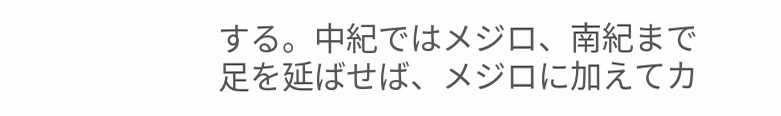する。中紀ではメジロ、南紀まで足を延ばせば、メジロに加えてカ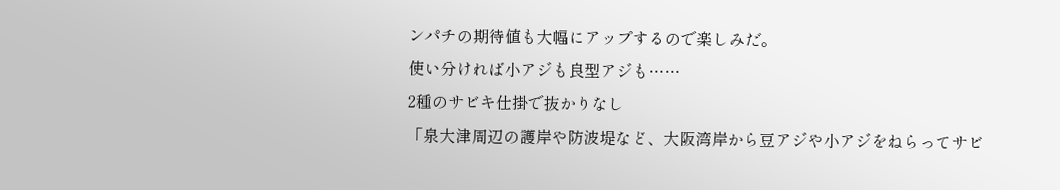ンパチの期待値も大幅にアップするので楽しみだ。
使い分ければ小アジも良型アジも……
2種のサビキ仕掛で抜かりなし
「泉大津周辺の護岸や防波堤など、大阪湾岸から豆アジや小アジをねらってサビ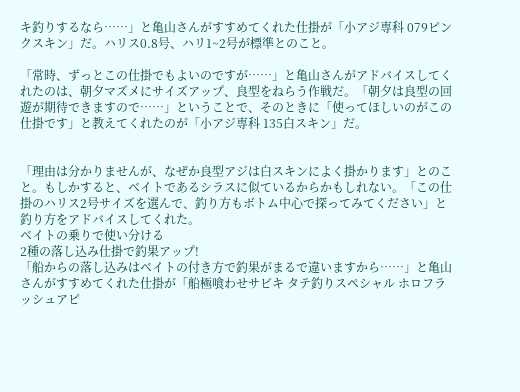キ釣りするなら……」と亀山さんがすすめてくれた仕掛が「小アジ専科 079ピンクスキン」だ。ハリス0.8号、ハリ1~2号が標準とのこと。

「常時、ずっとこの仕掛でもよいのですが……」と亀山さんがアドバイスしてくれたのは、朝夕マズメにサイズアップ、良型をねらう作戦だ。「朝夕は良型の回遊が期待できますので……」ということで、そのときに「使ってほしいのがこの仕掛です」と教えてくれたのが「小アジ専科 135白スキン」だ。


「理由は分かりませんが、なぜか良型アジは白スキンによく掛かります」とのこと。もしかすると、ベイトであるシラスに似ているからかもしれない。「この仕掛のハリス2号サイズを選んで、釣り方もボトム中心で探ってみてください」と釣り方をアドバイスしてくれた。
ベイトの乗りで使い分ける
2種の落し込み仕掛で釣果アップ!
「船からの落し込みはベイトの付き方で釣果がまるで違いますから……」と亀山さんがすすめてくれた仕掛が「船極喰わせサビキ タテ釣りスペシャル ホロフラッシュアピ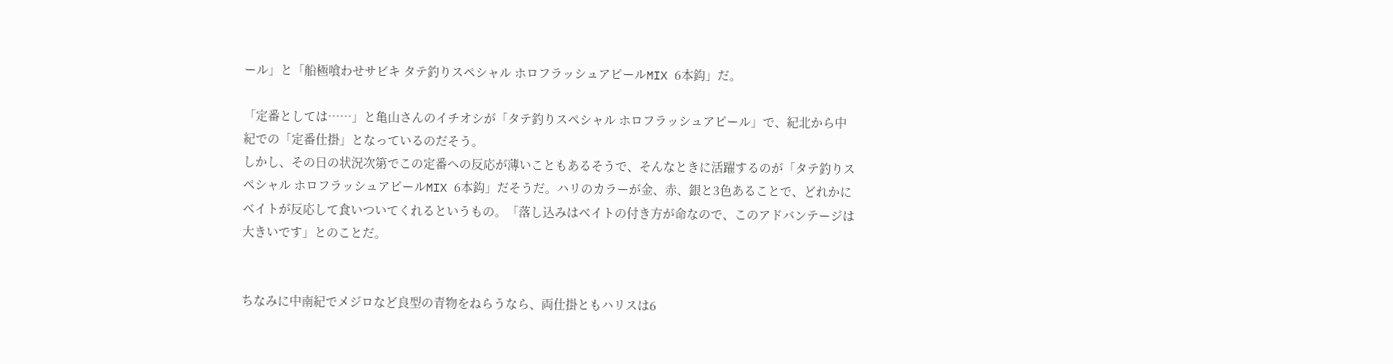ール」と「船極喰わせサビキ タテ釣りスペシャル ホロフラッシュアピールMIX 6本鈎」だ。

「定番としては……」と亀山さんのイチオシが「タテ釣りスペシャル ホロフラッシュアピール」で、紀北から中紀での「定番仕掛」となっているのだそう。
しかし、その日の状況次第でこの定番への反応が薄いこともあるそうで、そんなときに活躍するのが「タテ釣りスペシャル ホロフラッシュアピールMIX 6本鈎」だそうだ。ハリのカラーが金、赤、銀と3色あることで、どれかにベイトが反応して食いついてくれるというもの。「落し込みはベイトの付き方が命なので、このアドバンテージは大きいです」とのことだ。


ちなみに中南紀でメジロなど良型の青物をねらうなら、両仕掛ともハリスは6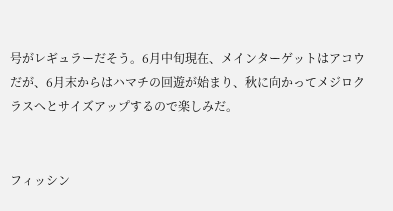号がレギュラーだそう。6月中旬現在、メインターゲットはアコウだが、6月末からはハマチの回遊が始まり、秋に向かってメジロクラスへとサイズアップするので楽しみだ。


フィッシン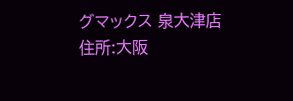グマックス 泉大津店
住所:大阪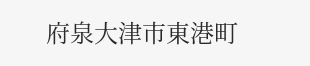府泉大津市東港町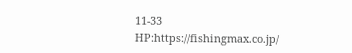11-33
HP:https://fishingmax.co.jp/